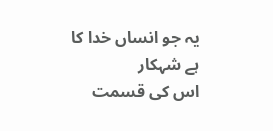یہ جو انساں خدا کا ہے شہکار
اس کی قسمت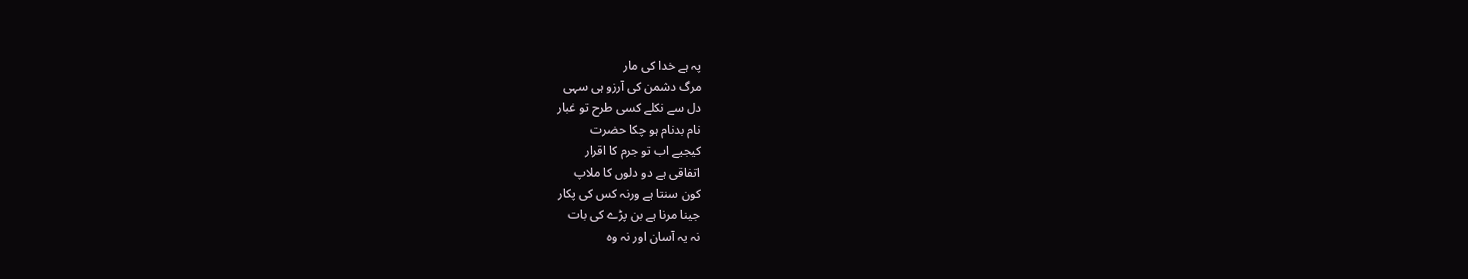پہ ہے خدا کی مار
مرگ دشمن کی آرزو ہی سہی
دل سے نکلے کسی طرح تو غبار
نام بدنام ہو چکا حضرت
کیجیے اب تو جرم کا اقرار
اتفاقی ہے دو دلوں کا ملاپ
کون سنتا ہے ورنہ کس کی پکار
جینا مرنا ہے بن پڑے کی بات
نہ یہ آسان اور نہ وہ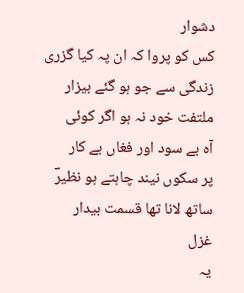دشوار
کس کو پروا کہ ان پہ کیا گزری
زندگی سے جو ہو گئے بیزار
ملتفت خود نہ ہو اگر کوئی
آہ بے سود اور فغاں بے کار
پر سکوں نیند چاہتے ہو نظیرؔ
ساتھ لانا تھا قسمت بیدار
غزل
یہ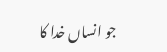جو انساں خدا کا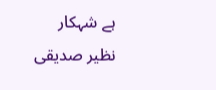ہے شہکار
نظیر صدیقی